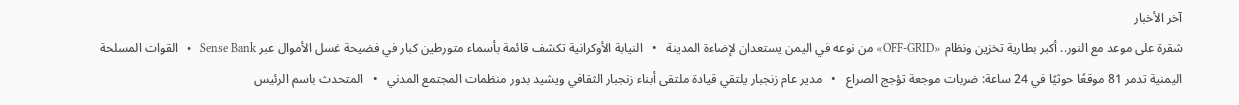آخر الأخبار
شقرة على موعد مع النور.. أكبر بطارية تخزين ونظام «OFF-GRID» من نوعه في اليمن يستعدان لإضاءة المدينة   •   النيابة الأوكرانية تكشف قائمة بأسماء متورطين كبار في فضيحة غسل الأموال عبر Sense Bank   •   القوات المسلحة اليمنية تدمر 81 موقعًا حوثيًا في 24 ساعة: ضربات موجعة تؤجج الصراع   •   مدير عام زنجبار يلتقي قيادة ملتقى أبناء زنجبار الثقافي ويشيد بدور منظمات المجتمع المدني   •   المتحدث باسم الرئيس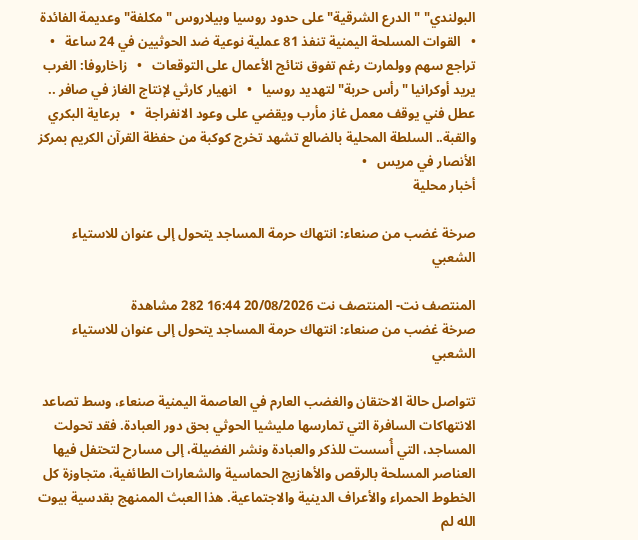البولندي" "الدرع الشرقية" على حدود روسيا وبيلاروس "مكلفة" وعديمة الفائدة   •   القوات المسلحة اليمنية تنفذ 81 عملية نوعية ضد الحوثيين في 24 ساعة   •   تراجع سهم وولمارت رغم تفوق نتائج الأعمال على التوقعات   •   زاخاروفا: الغرب يريد أوكرانيا "رأس حربة" لتهديد روسيا   •   انهيار كارثي لإنتاج الغاز في صافر .. عطل فني يوقف معمل غاز مأرب ويقضي على وعود الانفراجة   •   برعاية البكري والقبة.. السلطة المحلية بالضالع تشهد تخرج كوكبة من حفظة القرآن الكريم بمركز الأنصار في مريس   •
أخبار محلية

صرخة غضب من صنعاء: انتهاك حرمة المساجد يتحول إلى عنوان للاستياء الشعبي

المنتصف نت- المنتصف نت 20/08/2026 16:44 282 مشاهدة
صرخة غضب من صنعاء: انتهاك حرمة المساجد يتحول إلى عنوان للاستياء الشعبي

تتواصل حالة الاحتقان والغضب العارم في العاصمة اليمنية صنعاء، وسط تصاعد الانتهاكات السافرة التي تمارسها مليشيا الحوثي بحق دور العبادة. فقد تحولت المساجد، التي أُسست للذكر والعبادة ونشر الفضيلة، إلى مسارح لتحتفل فيها العناصر المسلحة بالرقص والأهازيج الحماسية والشعارات الطائفية، متجاوزة كل الخطوط الحمراء والأعراف الدينية والاجتماعية. هذا العبث الممنهج بقدسية بيوت الله لم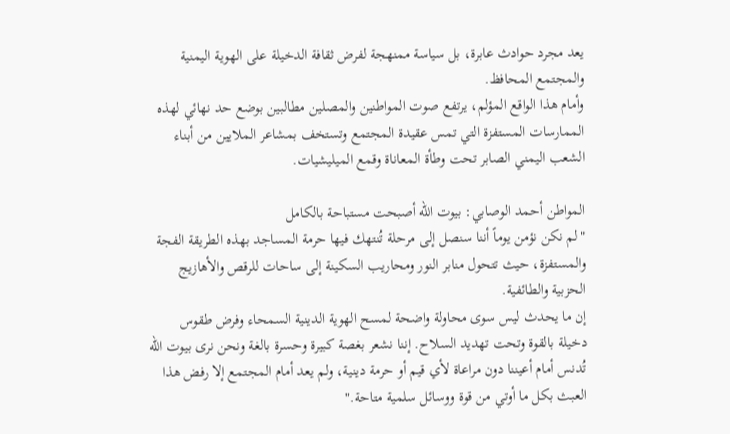يعد مجرد حوادث عابرة، بل سياسة ممنهجة لفرض ثقافة الدخيلة على الهوية اليمنية والمجتمع المحافظ.
وأمام هذا الواقع المؤلم، يرتفع صوت المواطنين والمصلين مطالبين بوضع حد نهائي لهذه الممارسات المستفزة التي تمس عقيدة المجتمع وتستخف بمشاعر الملايين من أبناء الشعب اليمني الصابر تحت وطأة المعاناة وقمع الميليشيات.

المواطن أحمد الوصابي: بيوت الله أصبحت مستباحة بالكامل
"لم نكن نؤمن يوماً أننا سنصل إلى مرحلة تُنتهك فيها حرمة المساجد بهذه الطريقة الفجة والمستفزة، حيث تتحول منابر النور ومحاريب السكينة إلى ساحات للرقص والأهازيج الحزبية والطائفية.
إن ما يحدث ليس سوى محاولة واضحة لمسح الهوية الدينية السمحاء وفرض طقوس دخيلة بالقوة وتحت تهديد السلاح. إننا نشعر بغصة كبيرة وحسرة بالغة ونحن نرى بيوت الله تُدنس أمام أعيننا دون مراعاة لأي قيم أو حرمة دينية، ولم يعد أمام المجتمع إلا رفض هذا العبث بكل ما أوتي من قوة ووسائل سلمية متاحة."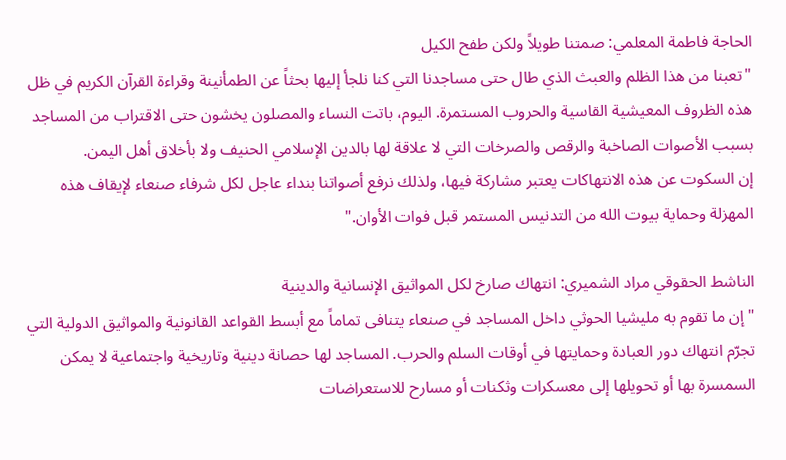الحاجة فاطمة المعلمي: صمتنا طويلاً ولكن طفح الكيل
"تعبنا من هذا الظلم والعبث الذي طال حتى مساجدنا التي كنا نلجأ إليها بحثاً عن الطمأنينة وقراءة القرآن الكريم في ظل هذه الظروف المعيشية القاسية والحروب المستمرة. اليوم، باتت النساء والمصلون يخشون حتى الاقتراب من المساجد بسبب الأصوات الصاخبة والرقص والصرخات التي لا علاقة لها بالدين الإسلامي الحنيف ولا بأخلاق أهل اليمن.
إن السكوت عن هذه الانتهاكات يعتبر مشاركة فيها، ولذلك نرفع أصواتنا بنداء عاجل لكل شرفاء صنعاء لإيقاف هذه المهزلة وحماية بيوت الله من التدنيس المستمر قبل فوات الأوان."

الناشط الحقوقي مراد الشميري: انتهاك صارخ لكل المواثيق الإنسانية والدينية
"إن ما تقوم به مليشيا الحوثي داخل المساجد في صنعاء يتنافى تماماً مع أبسط القواعد القانونية والمواثيق الدولية التي تجرّم انتهاك دور العبادة وحمايتها في أوقات السلم والحرب. المساجد لها حصانة دينية وتاريخية واجتماعية لا يمكن السمسرة بها أو تحويلها إلى معسكرات وثكنات أو مسارح للاستعراضات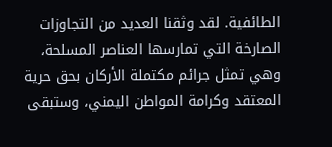الطائفية. لقد وثقنا العديد من التجاوزات الصارخة التي تمارسها العناصر المسلحة، وهي تمثل جرائم مكتملة الأركان بحق حرية المعتقد وكرامة المواطن اليمني، وستبقى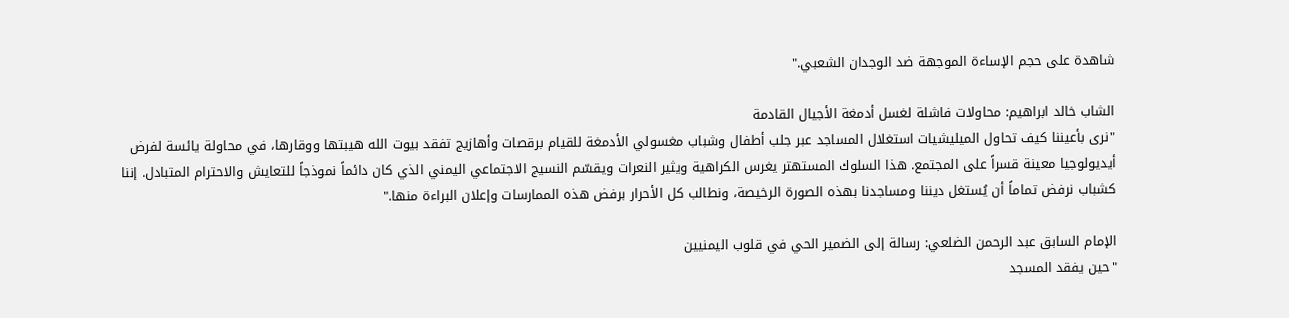شاهدة على حجم الإساءة الموجهة ضد الوجدان الشعبي."

الشاب خالد ابراهيم: محاولات فاشلة لغسل أدمغة الأجيال القادمة
"نرى بأعيننا كيف تحاول الميليشيات استغلال المساجد عبر جلب أطفال وشباب مغسولي الأدمغة للقيام برقصات وأهازيج تفقد بيوت الله هيبتها ووقارها، في محاولة يائسة لفرض أيديولوجيا معينة قسراً على المجتمع. هذا السلوك المستهتر يغرس الكراهية ويثير النعرات ويقسّم النسيج الاجتماعي اليمني الذي كان دائماً نموذجاً للتعايش والاحترام المتبادل. إننا كشباب نرفض تماماً أن يُستغل ديننا ومساجدنا بهذه الصورة الرخيصة، ونطالب كل الأحرار برفض هذه الممارسات وإعلان البراءة منها."

الإمام السابق عبد الرحمن الضلعي: رسالة إلى الضمير الحي في قلوب اليمنيين
"حين يفقد المسجد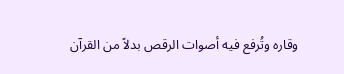وقاره وتُرفع فيه أصوات الرقص بدلاً من القرآن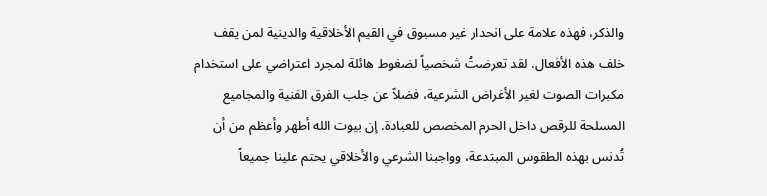والذكر، فهذه علامة على انحدار غير مسبوق في القيم الأخلاقية والدينية لمن يقف خلف هذه الأفعال. لقد تعرضتُ شخصياً لضغوط هائلة لمجرد اعتراضي على استخدام مكبرات الصوت لغير الأغراض الشرعية، فضلاً عن جلب الفرق الفنية والمجاميع المسلحة للرقص داخل الحرم المخصص للعبادة. إن بيوت الله أطهر وأعظم من أن تُدنس بهذه الطقوس المبتدعة، وواجبنا الشرعي والأخلاقي يحتم علينا جميعاً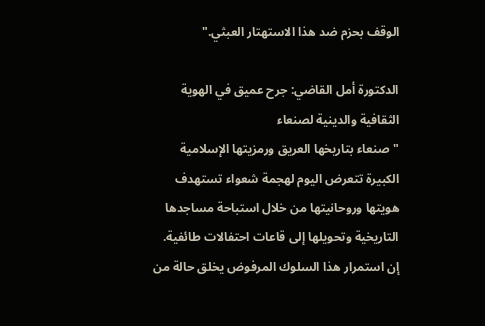الوقف بحزم ضد هذا الاستهتار العبثي."

الدكتورة أمل القاضي: جرح عميق في الهوية الثقافية والدينية لصنعاء
"صنعاء بتاريخها العريق ورمزيتها الإسلامية الكبيرة تتعرض اليوم لهجمة شعواء تستهدف هويتها وروحانيتها من خلال استباحة مساجدها التاريخية وتحويلها إلى قاعات احتفالات طائفية.
إن استمرار هذا السلوك المرفوض يخلق حالة من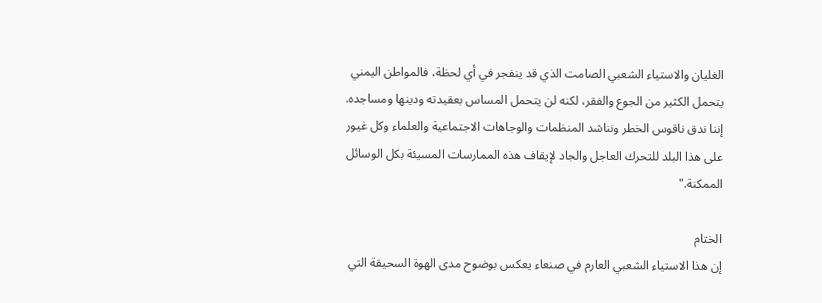الغليان والاستياء الشعبي الصامت الذي قد ينفجر في أي لحظة، فالمواطن اليمني يتحمل الكثير من الجوع والفقر، لكنه لن يتحمل المساس بعقيدته ودينها ومساجده. إننا ندق ناقوس الخطر ونناشد المنظمات والوجاهات الاجتماعية والعلماء وكل غيور على هذا البلد للتحرك العاجل والجاد لإيقاف هذه الممارسات المسيئة بكل الوسائل الممكنة."

الختام
إن هذا الاستياء الشعبي العارم في صنعاء يعكس بوضوح مدى الهوة السحيقة التي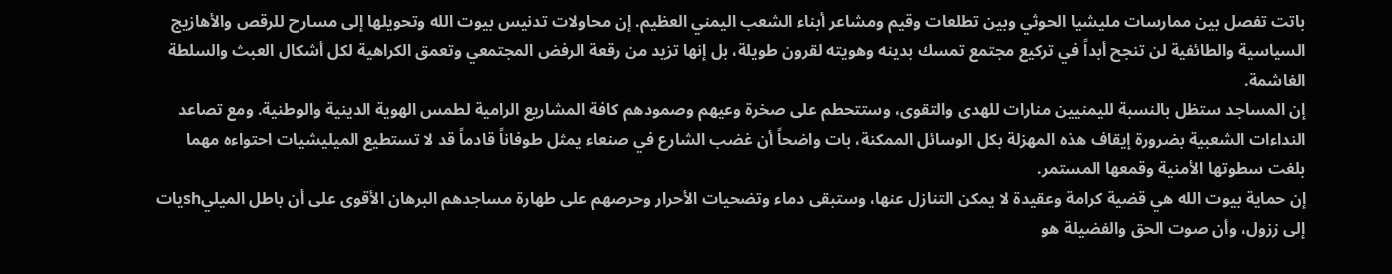باتت تفصل بين ممارسات مليشيا الحوثي وبين تطلعات وقيم ومشاعر أبناء الشعب اليمني العظيم. إن محاولات تدنيس بيوت الله وتحويلها إلى مسارح للرقص والأهازيج السياسية والطائفية لن تنجح أبداً في تركيع مجتمع تمسك بدينه وهويته لقرون طويلة، بل إنها تزيد من رقعة الرفض المجتمعي وتعمق الكراهية لكل أشكال العبث والسلطة الغاشمة.
إن المساجد ستظل بالنسبة لليمنيين منارات للهدى والتقوى، وستتحطم على صخرة وعيهم وصمودهم كافة المشاريع الرامية لطمس الهوية الدينية والوطنية. ومع تصاعد النداءات الشعبية بضرورة إيقاف هذه المهزلة بكل الوسائل الممكنة، بات واضحاً أن غضب الشارع في صنعاء يمثل طوفاناً قادماً قد لا تستطيع الميليشيات احتواءه مهما بلغت سطوتها الأمنية وقمعها المستمر.
إن حماية بيوت الله هي قضية كرامة وعقيدة لا يمكن التنازل عنها، وستبقى دماء وتضحيات الأحرار وحرصهم على طهارة مساجدهم البرهان الأقوى على أن باطل الميليshيات إلى ززول، وأن صوت الحق والفضيلة هو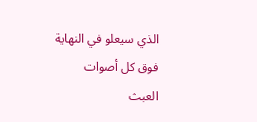الذي سيعلو في النهاية فوق كل أصوات العبث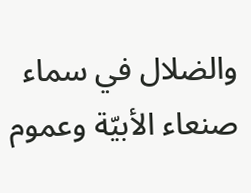والضلال في سماء صنعاء الأبيّة وعموم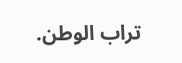تراب الوطن.